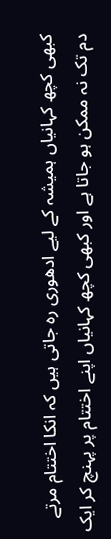کبھی کچھ کہانیاں ہمیشہ کے لیے ادھوری رہ جاتی ہیں کہ انکا اختتام مرتے دم تک نہ ممکن ہو جاتا ہے اور کبھی کچھ کہانیاں اپنے اختتام پر پہنچ کر ایک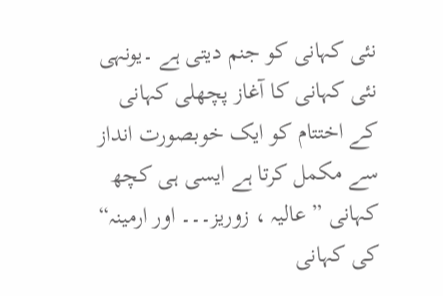نئی کہانی کو جنم دیتی ہے ۔یونہی نئی کہانی کا آغاز پچھلی کہانی کے اختتام کو ایک خوبصورت انداز سے مکمل کرتا ہے ایسی ہی کچھ کہانی ” عالیہ ، زوریز۔۔۔ اور ارمینہ“ کی کہانی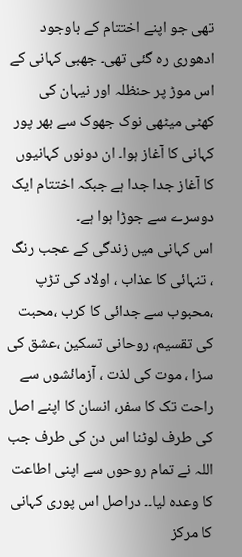تھی جو اپنے اختتام کے باوجود ادهوری رہ گئی تھی۔ جھبی کہانی کے اس موڑ پر حنظلہ اور نیہان کی کھٹی میٹھی نوک جھوک سے بھر پور کہانی کا آغاز ہوا۔ ان دونوں کہانیوں کا آغاز جدا جدا ہے جبکہ اختتام ایک دوسرے سے جوڑا ہوا ہے۔
اس کہانی میں زندگی کے عجب رنگ ، تنہائی کا عذاب ، اولاد کی تڑپ ،محبوب سے جدائی کا کرب ،محبت کی تقسیم، روحانی تسکین ،عشق کی سزا ، موت کی لذت ، آزمائشوں سے راحت تک کا سفر، انسان کا اپنے اصل کی طرف لوٹنا اس دن کی طرف جب اللہ نے تمام روحوں سے اپنی اطاعت کا وعدہ لیا۔۔ دراصل اس پوری کہانی کا مرکز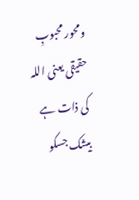ومحور محبوبِ حقیقی یعنی اللہ کی ذات ہے بیشک جسکو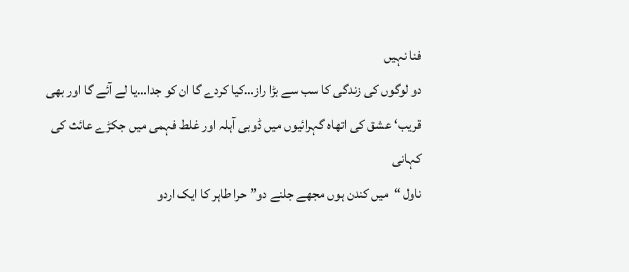فنا نہیں
دو لوگوں کی زندگی کا سب سے بڑا راز…کیا کردے گا ان کو جدا…یا لے آئے گا اور بھی قریب‘ عشق کی اتھاہ گہرائیوں میں ڈوبی آہلہ اور غلط فہمی میں جکڑے عائث کی کہانی
ناول “میں کندن ہوں مجھے جلنے دو” حرا طاہر کا ایک اردو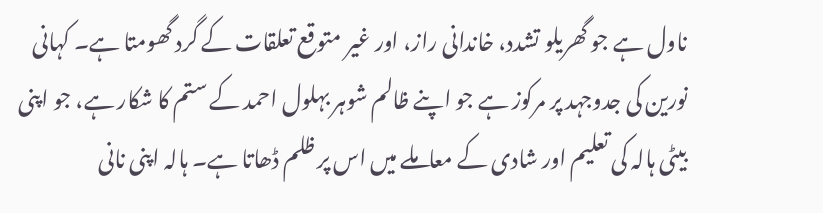ناول ہے جو گھریلو تشدد، خاندانی راز، اور غیر متوقع تعلقات کے گرد گھومتا ہے۔ کہانی نورین کی جدوجہد پر مرکوز ہے جو اپنے ظالم شوہر بہلول احمد کے ستم کا شکار ہے، جو اپنی بیٹی ہالہ کی تعلیم اور شادی کے معاملے میں اس پر ظلم ڈھاتا ہے۔ ہالہ اپنی نانی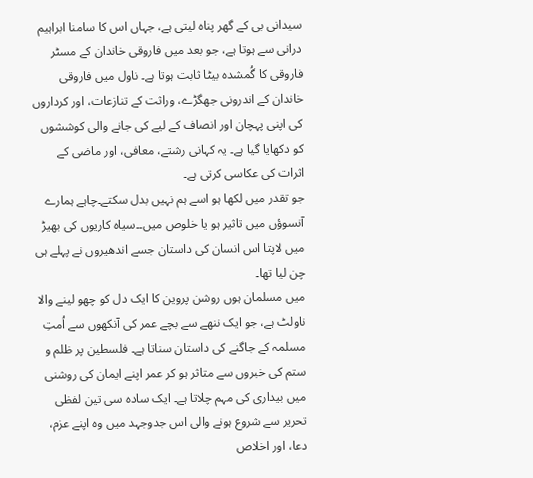سیدانی بی کے گھر پناہ لیتی ہے، جہاں اس کا سامنا ابراہیم درانی سے ہوتا ہے، جو بعد میں فاروقی خاندان کے مسٹر فاروقی کا گُمشدہ بیٹا ثابت ہوتا ہے۔ ناول میں فاروقی خاندان کے اندرونی جھگڑے، وراثت کے تنازعات، اور کرداروں کی اپنی پہچان اور انصاف کے لیے کی جانے والی کوششوں کو دکھایا گیا ہے۔ یہ کہانی رشتے، معافی، اور ماضی کے اثرات کی عکاسی کرتی ہے۔
جو تقدر میں لکھا ہو اسے ہم نہیں بدل سکتے۔چاہے ہمارے آنسوؤں میں تاثیر ہو یا خلوص میں۔۔سیاہ کاریوں کی بھیڑ میں لاپتا اس انسان کی داستان جسے اندھیروں نے پہلے ہی چن لیا تھا۔
میں مسلمان ہوں روشن پروین کا ایک دل کو چھو لینے والا ناولٹ ہے، جو ایک ننھے سے بچے عمر کی آنکھوں سے اُمتِ مسلمہ کے جاگنے کی داستان سناتا ہے۔ فلسطین پر ظلم و ستم کی خبروں سے متاثر ہو کر عمر اپنے ایمان کی روشنی میں بیداری کی مہم چلاتا ہے۔ ایک سادہ سی تین لفظی تحریر سے شروع ہونے والی اس جدوجہد میں وہ اپنے عزم، دعا، اور اخلاص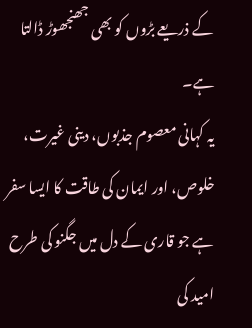کے ذریعے بڑوں کو بھی جھنجھوڑ ڈالتا ہے۔
یہ کہانی معصوم جذبوں، دینی غیرت، خلوص، اور ایمان کی طاقت کا ایسا سفر ہے جو قاری کے دل میں جگنو کی طرح امید کی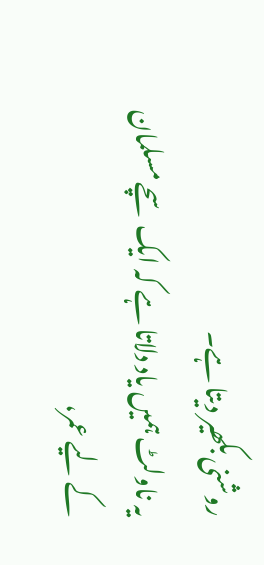روشنی بکھیر دیتا ہے۔
یہ ناولٹ ہمیں یاد دلاتا ہے کہ ایک سچے مسلمان کے لیے عمر،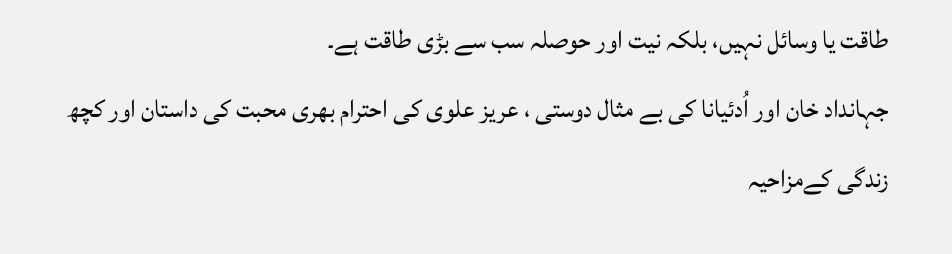طاقت یا وسائل نہیں، بلکہ نیت اور حوصلہ سب سے بڑی طاقت ہے۔
جہانداد خان اور اُدئیانا کی بے مثال دوستی ، عریز علوی کی احترام بھری محبت کی داستان اور کچھ زندگی کےمزاحیہ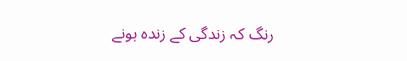رنگ کہ زندگی کے زندہ ہونے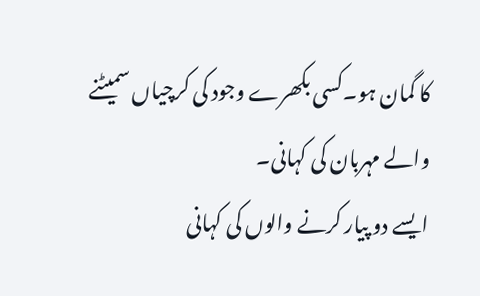کا گمان ہو۔کسی بکھرے وجود کی کرچیاں سمیٹنے والے مہربان کی کہانی۔
ایسے دو پیار کرنے والوں کی کہانی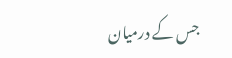جس کے درمیان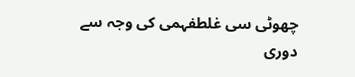چھوٹی سی غلطفہمی کی وجہ سے دوری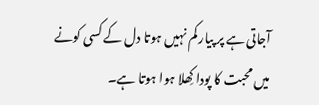آجاتی ہے پر پیار کم نہیں ہوتا دل کے کسی کونے میں محبت کا پودا کِھلا ہوا ہوتا ہے۔